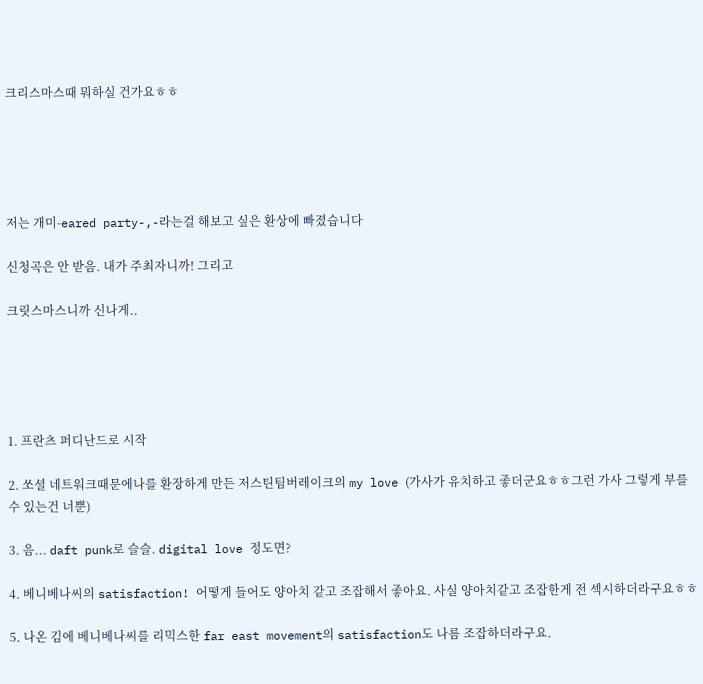크리스마스때 뭐하실 건가요ㅎㅎ





저는 개미-eared party-,-라는걸 해보고 싶은 환상에 빠졌습니다

신청곡은 안 받음. 내가 주최자니까! 그리고

크릿스마스니까 신나게..





1. 프란츠 퍼디난드로 시작

2. 쏘셜 네트워크때문에나를 환장하게 만든 저스틴팀버레이크의 my love (가사가 유치하고 좋더군요ㅎㅎ그런 가사 그렇게 부를 수 있는건 너뿐)

3. 음... daft punk로 슬슬. digital love 정도면?

4. 베니베나씨의 satisfaction! 어떻게 들어도 양아치 같고 조잡해서 좋아요. 사실 양아치같고 조잡한게 전 섹시하더라구요ㅎㅎ

5. 나온 김에 베니베나씨를 리믹스한 far east movement의 satisfaction도 나름 조잡하더라구요.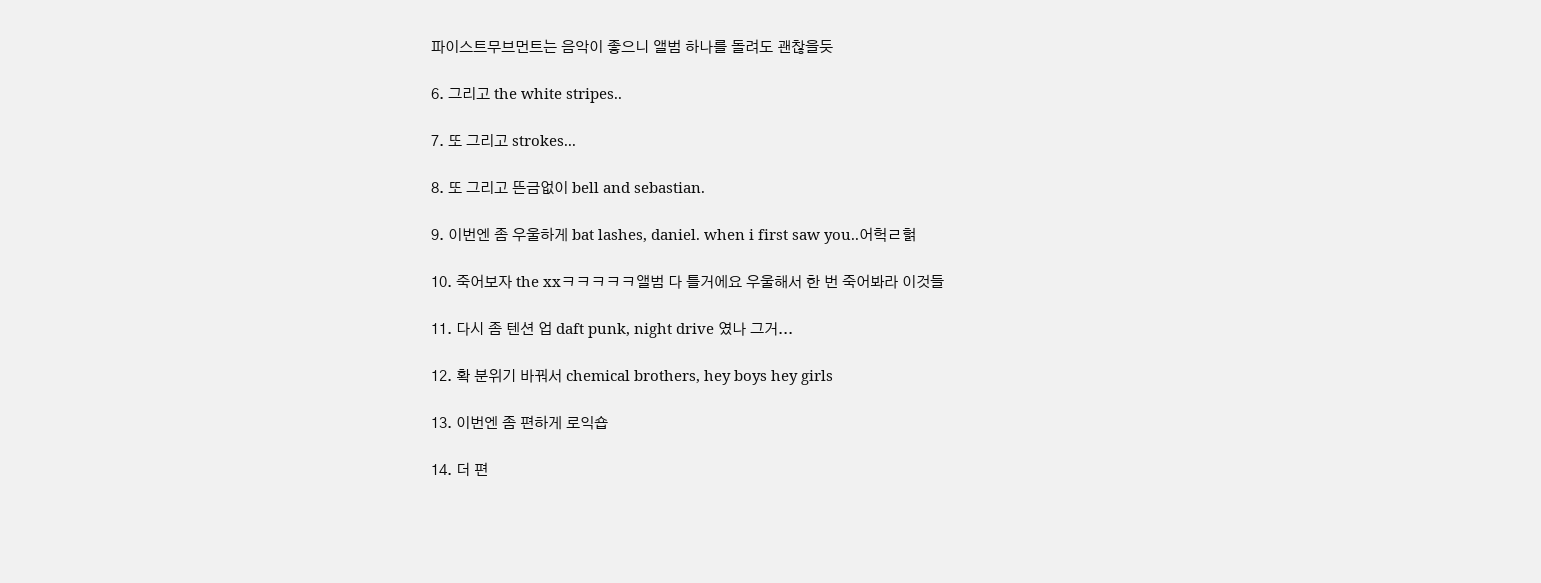파이스트무브먼트는 음악이 좋으니 앨범 하나를 돌려도 괜찮을듯

6. 그리고 the white stripes..

7. 또 그리고 strokes...

8. 또 그리고 뜬금없이 bell and sebastian.

9. 이번엔 좀 우울하게 bat lashes, daniel. when i first saw you..어헉ㄹ헑

10. 죽어보자 the xxㅋㅋㅋㅋㅋ앨범 다 틀거에요 우울해서 한 번 죽어봐라 이것들

11. 다시 좀 텐션 업 daft punk, night drive 였나 그거...

12. 확 분위기 바꿔서 chemical brothers, hey boys hey girls

13. 이번엔 좀 편하게 로익숍

14. 더 편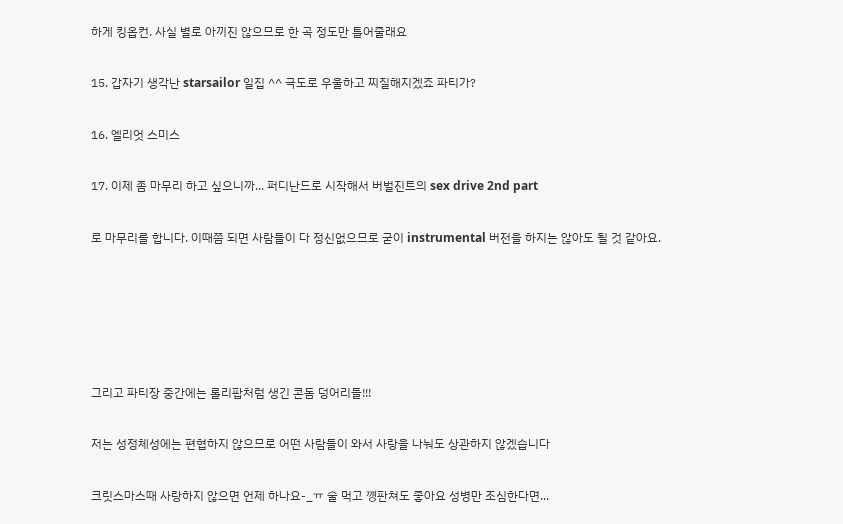하게 킹옵컨. 사실 별로 아끼진 않으므로 한 곡 정도만 틀어줄래요

15. 갑자기 생각난 starsailor 일집 ^^ 극도로 우울하고 찌질해지겠죠 파티가?

16. 엘리엇 스미스

17. 이제 좀 마무리 하고 싶으니까... 퍼디난드로 시작해서 버벌진트의 sex drive 2nd part

로 마무리를 합니다. 이때쯤 되면 사람들이 다 정신없으므로 굳이 instrumental 버전을 하지는 않아도 될 것 같아요.





그리고 파티장 중간에는 롤리팝처럼 생긴 콘돔 덩어리들!!!

저는 성정체성에는 편협하지 않으므로 어떤 사람들이 와서 사랑을 나눠도 상관하지 않겠습니다

크릿스마스때 사랑하지 않으면 언제 하나요-_ㅠ 술 먹고 꺵판쳐도 좋아요 성병만 조심한다면...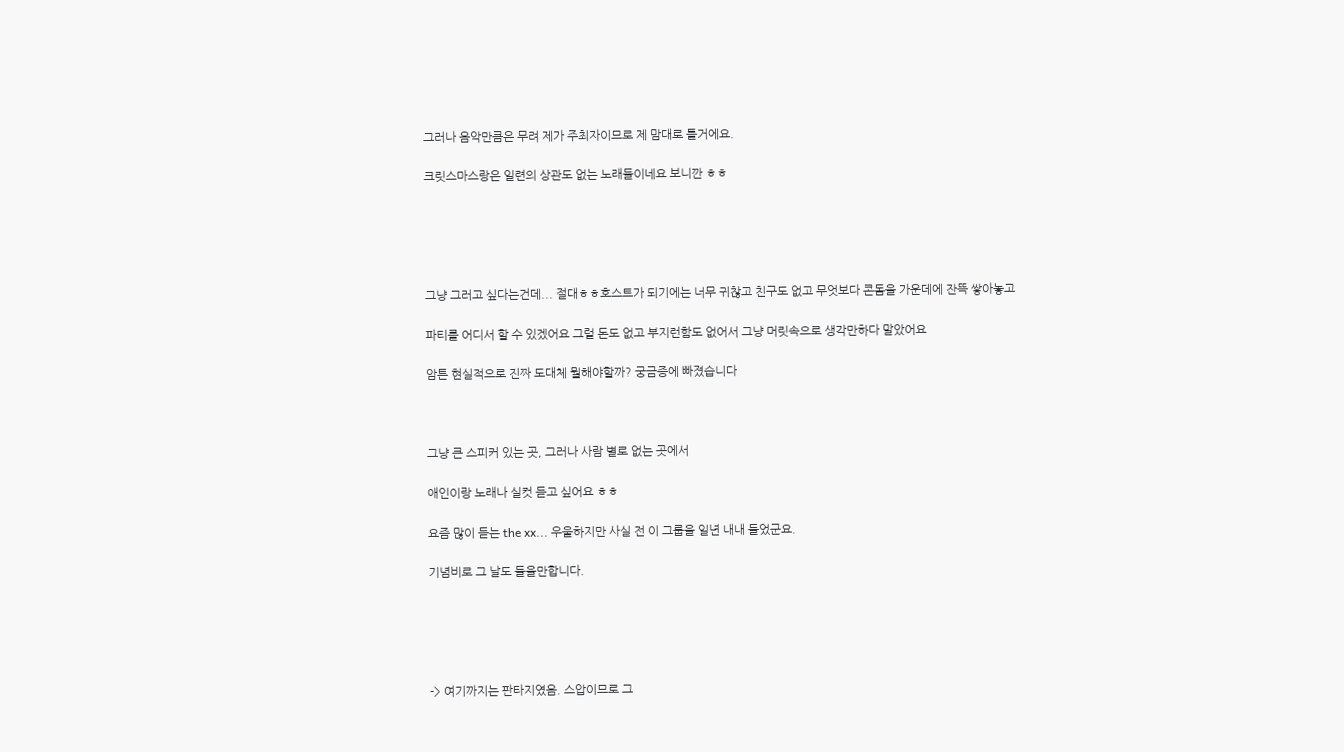그러나 음악만큼은 무려 제가 주최자이므로 제 맘대로 틀거에요.

크릿스마스랑은 일련의 상관도 없는 노래들이네요 보니깐 ㅎㅎ





그냥 그러고 싶다는건데... 절대ㅎㅎ호스트가 되기에는 너무 귀찮고 친구도 없고 무엇보다 콘돔을 가운데에 잔뜩 쌓아놓고

파티를 어디서 할 수 있겠어요 그럴 돈도 없고 부지런함도 없어서 그냥 머릿속으로 생각만하다 말았어요

암튼 현실적으로 진짜 도대체 뭘해야할까? 궁금증에 빠졌습니다



그냥 큰 스피커 있는 곳, 그러나 사람 별로 없는 곳에서

애인이랑 노래나 실컷 듣고 싶어요 ㅎㅎ

요즘 많이 듣는 the xx... 우울하지만 사실 전 이 그룹을 일년 내내 들었군요.

기념비로 그 날도 들을만합니다.





-> 여기까지는 판타지였음. 스압이므로 그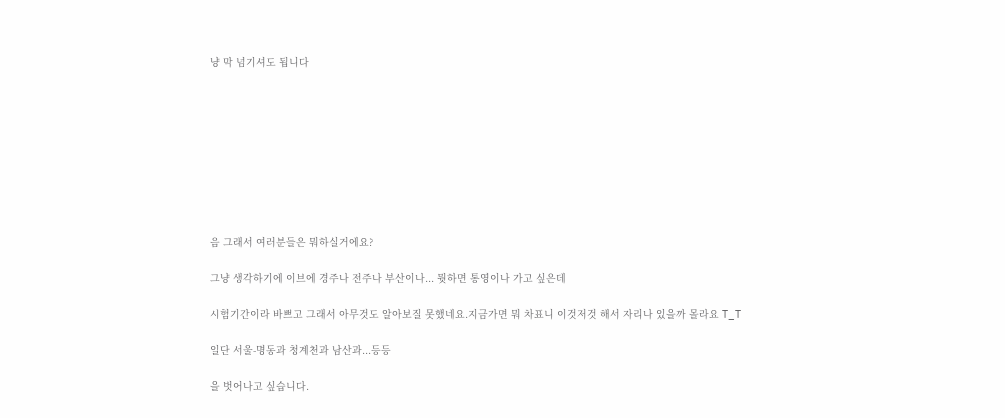냥 막 넘기셔도 됩니다









음 그래서 여러분들은 뭐하실거에요?

그냥 생각하기에 이브에 경주나 전주나 부산이나... 뭣하면 통영이나 가고 싶은데

시험기간이라 바쁘고 그래서 아무것도 알아보질 못했네요.지금가면 뭐 차표니 이것저것 해서 자리나 있을까 몰라요 T_T

일단 서울-명동과 청계천과 남산과...등등

을 벗어나고 싶습니다.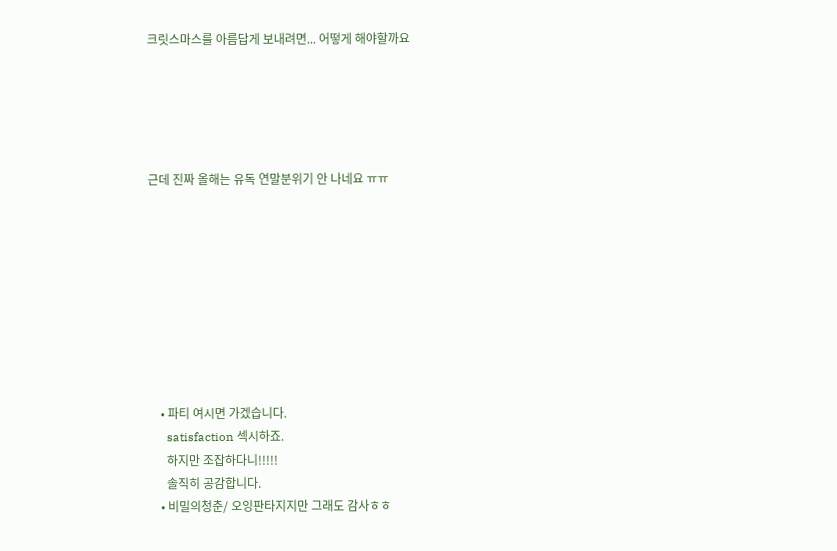크릿스마스를 아름답게 보내려면... 어떻게 해야할까요





근데 진짜 올해는 유독 연말분위기 안 나네요 ㅠㅠ









    • 파티 여시면 가겠습니다.
      satisfaction 섹시하죠.
      하지만 조잡하다니!!!!!
      솔직히 공감합니다.
    • 비밀의청춘/ 오잉판타지지만 그래도 감사ㅎㅎ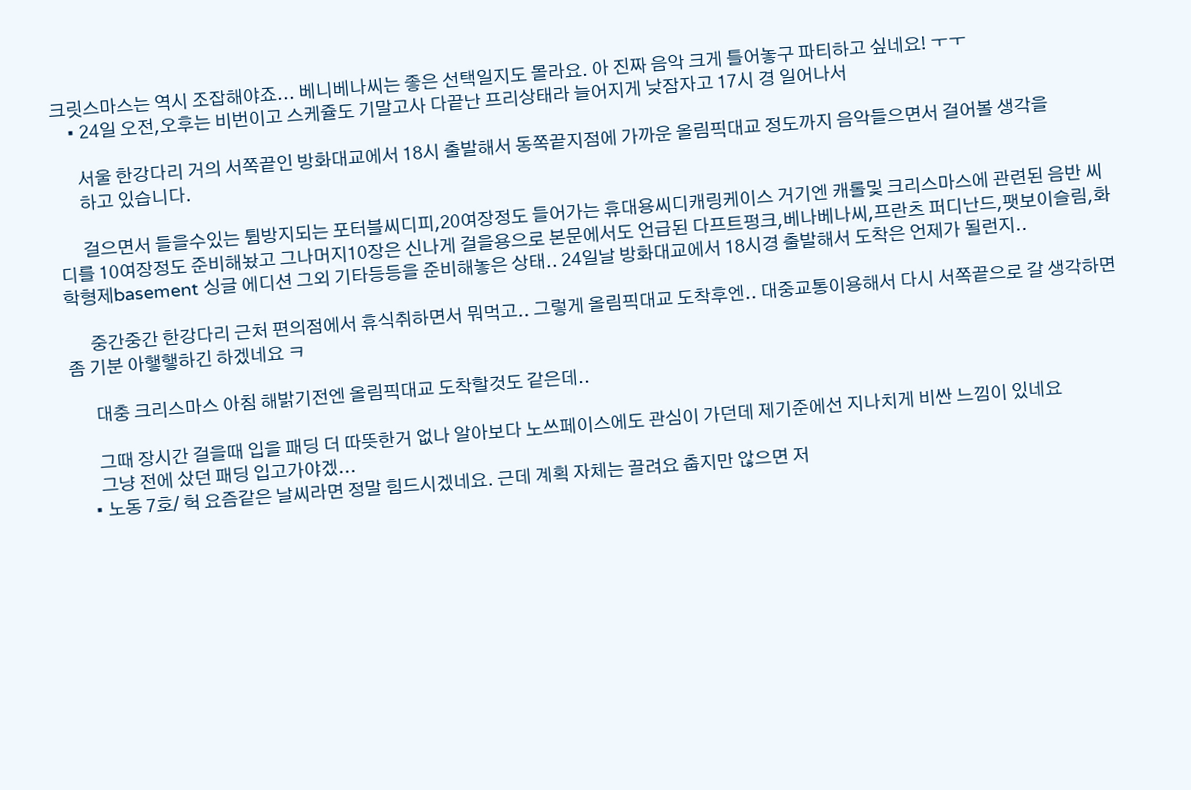크릿스마스는 역시 조잡해야죠... 베니베나씨는 좋은 선택일지도 몰라요. 아 진짜 음악 크게 틀어놓구 파티하고 싶네요! ㅜㅜ
    • 24일 오전,오후는 비번이고 스케쥴도 기말고사 다끝난 프리상태라 늘어지게 낮잠자고 17시 경 일어나서

      서울 한강다리 거의 서쪽끝인 방화대교에서 18시 출발해서 동쪽끝지점에 가까운 올림픽대교 정도까지 음악들으면서 걸어볼 생각을
      하고 있습니다.

      걸으면서 들을수있는 튐방지되는 포터블씨디피,20여장정도 들어가는 휴대용씨디캐링케이스 거기엔 캐롤및 크리스마스에 관련된 음반 씨디를 10여장정도 준비해놨고 그나머지10장은 신나게 걸을용으로 본문에서도 언급된 다프트펑크,베나베나씨,프란츠 퍼디난드,팻보이슬림,화학형제basement 싱글 에디션 그외 기타등등을 준비해놓은 상태.. 24일날 방화대교에서 18시경 출발해서 도착은 언제가 될런지..

      중간중간 한강다리 근처 편의점에서 휴식취하면서 뭐먹고.. 그렇게 올림픽대교 도착후엔.. 대중교통이용해서 다시 서쪽끝으로 갈 생각하면 좀 기분 아햏햏하긴 하겠네요 ㅋ

      대충 크리스마스 아침 해밝기전엔 올림픽대교 도착할것도 같은데..

      그때 장시간 걸을때 입을 패딩 더 따뜻한거 없나 알아보다 노쓰페이스에도 관심이 가던데 제기준에선 지나치게 비싼 느낌이 있네요
      그냥 전에 샀던 패딩 입고가야겠...
    • 노동 7호/ 헉 요즘같은 날씨라면 정말 힘드시겠네요. 근데 계획 자체는 끌려요 춥지만 않으면 저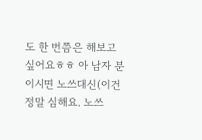도 한 번쯤은 해보고 싶어요ㅎㅎ 아 남자 분이시면 노쓰대신(이건 정말 심해요. 노쓰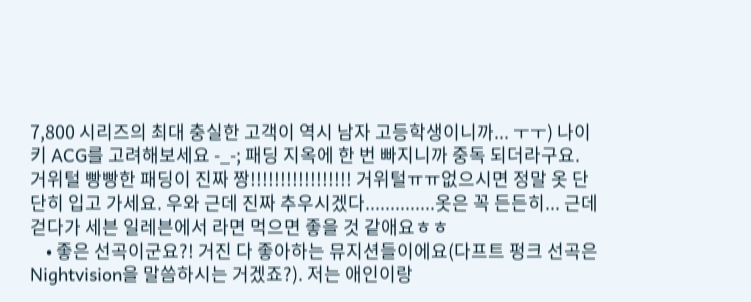7,800 시리즈의 최대 충실한 고객이 역시 남자 고등학생이니까... ㅜㅜ) 나이키 ACG를 고려해보세요 -_-; 패딩 지옥에 한 번 빠지니까 중독 되더라구요. 거위털 빵빵한 패딩이 진짜 짱!!!!!!!!!!!!!!!!! 거위털ㅠㅠ없으시면 정말 옷 단단히 입고 가세요. 우와 근데 진짜 추우시겠다..............옷은 꼭 든든히... 근데 걷다가 세븐 일레븐에서 라면 먹으면 좋을 것 같애요ㅎㅎ
    • 좋은 선곡이군요?! 거진 다 좋아하는 뮤지션들이에요(다프트 펑크 선곡은 Nightvision을 말씀하시는 거겠죠?). 저는 애인이랑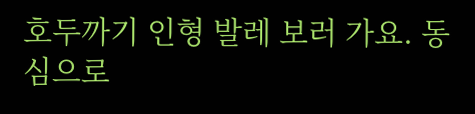호두까기 인형 발레 보러 가요. 동심으로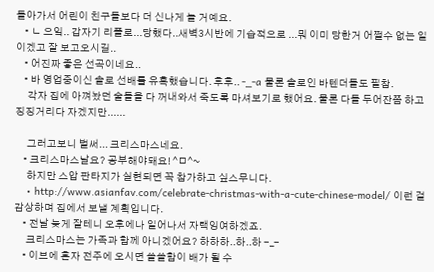돌아가서 어린이 친구들보다 더 신나게 놀 거예요.
    • ㄴ 으잌.. 갑자기 리플로...당했다..새벽3시반에 기습적으로 ...뭐 이미 당한거 어쩔수 없는 일이겠고 잘 보고오시길..
    • 어진짜 좋은 선곡이네요..
    • 바 영업중이신 솔로 선배를 유혹했습니다. 후후.. -_-a 물론 솔로인 바텐더들도 필참.
      각자 집에 아껴놨던 술들을 다 꺼내와서 죽도록 마셔보기로 했어요. 물론 다들 두어잔쯤 하고 징징거리다 자겠지만......

      그러고보니 벌써... 크리스마스네요.
    • 크리스마스날요? 공부해야돼요! ^ㅁ^~
      하지만 스압 판타지가 실현되면 꼭 참가하고 싶스무니다.
    • http://www.asianfav.com/celebrate-christmas-with-a-cute-chinese-model/ 이런 걸 감상하며 집에서 보낼 계획입니다.
    • 전날 늦게 잘테니 오후에나 일어나서 자택잉여하겠죠.
      크리스마스는 가족과 함께 아니겠어요? 하하하..하..하 -_-
    • 이브에 혼자 전주에 오시면 쓸쓸함이 배가 될 수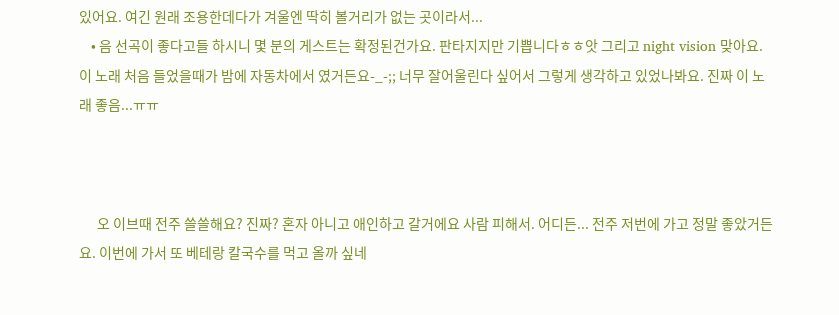있어요. 여긴 원래 조용한데다가 겨울엔 딱히 볼거리가 없는 곳이라서...
    • 음 선곡이 좋다고들 하시니 몇 분의 게스트는 확정된건가요. 판타지지만 기쁩니다ㅎㅎ앗 그리고 night vision 맞아요. 이 노래 처음 들었을때가 밤에 자동차에서 였거든요-_-;; 너무 잘어울린다 싶어서 그렇게 생각하고 있었나봐요. 진짜 이 노래 좋음...ㅠㅠ



      오 이브때 전주 쓸쓸해요? 진짜? 혼자 아니고 애인하고 갈거에요 사람 피해서. 어디든... 전주 저번에 가고 정말 좋았거든요. 이번에 가서 또 베테랑 칼국수를 먹고 올까 싶네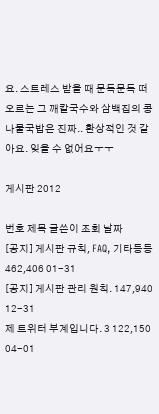요. 스트레스 받을 때 문득문득 떠오르는 그 깨칼국수와 삼백집의 콩나물국밥은 진짜.. 환상적인 것 같아요. 잊을 수 없어요ㅜㅜ

게시판 2012

번호 제목 글쓴이 조회 날짜
[공지] 게시판 규칙, FAQ, 기타등등 462,406 01-31
[공지] 게시판 관리 원칙. 147,940 12-31
제 트위터 부계입니다. 3 122,150 04-01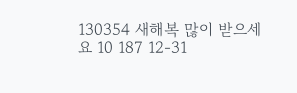130354 새해복 많이 받으세요 10 187 12-31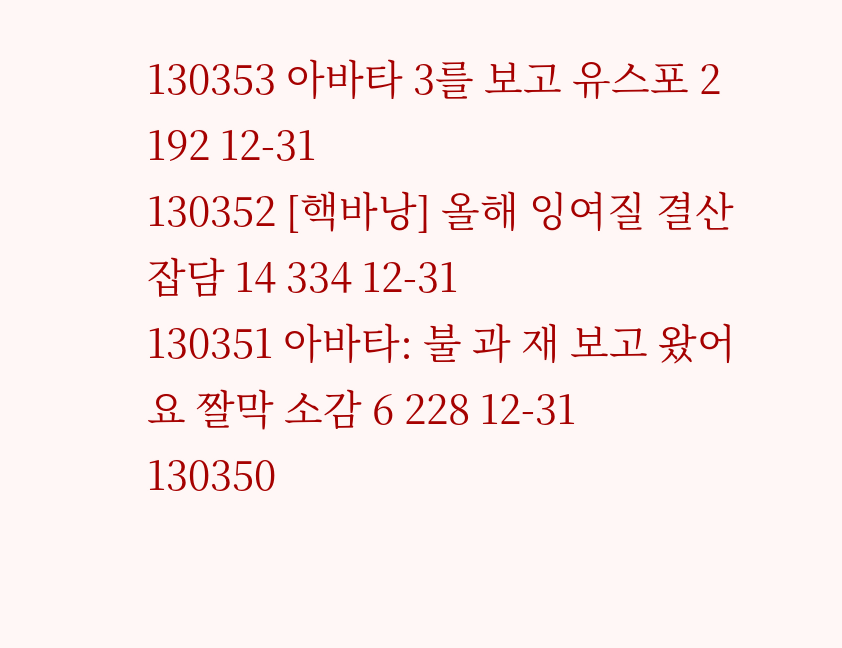130353 아바타 3를 보고 유스포 2 192 12-31
130352 [핵바낭] 올해 잉여질 결산 잡담 14 334 12-31
130351 아바타: 불 과 재 보고 왔어요 짤막 소감 6 228 12-31
130350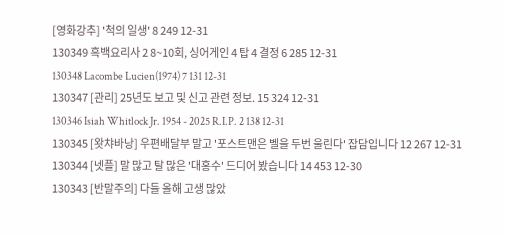[영화강추] '척의 일생' 8 249 12-31
130349 흑백요리사 2 8~10회, 싱어게인 4 탑 4 결정 6 285 12-31
130348 Lacombe Lucien(1974) 7 131 12-31
130347 [관리] 25년도 보고 및 신고 관련 정보. 15 324 12-31
130346 Isiah Whitlock Jr. 1954 - 2025 R.I.P. 2 138 12-31
130345 [왓챠바낭] 우편배달부 말고 '포스트맨은 벨을 두번 울린다' 잡담입니다 12 267 12-31
130344 [넷플] 말 많고 탈 많은 '대홍수' 드디어 봤습니다 14 453 12-30
130343 [반말주의] 다들 올해 고생 많았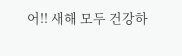어!! 새해 모두 건강하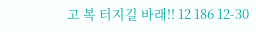고 복 터지길 바래!! 12 186 12-30